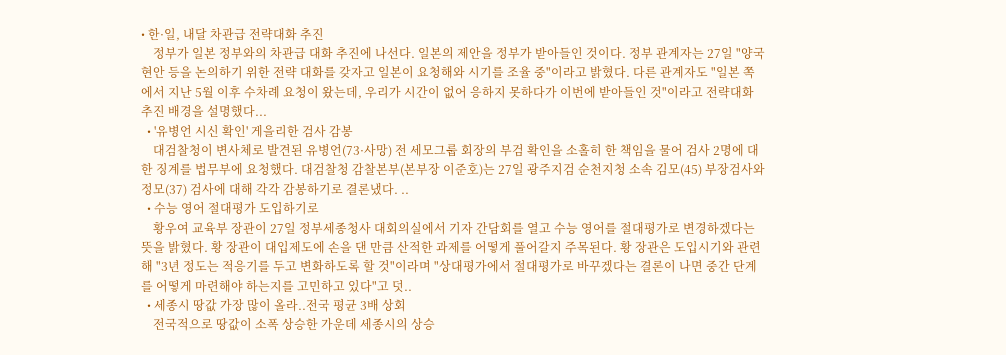• 한·일, 내달 차관급 전략대화 추진
    정부가 일본 정부와의 차관급 대화 추진에 나선다. 일본의 제안을 정부가 받아들인 것이다. 정부 관계자는 27일 "양국 현안 등을 논의하기 위한 전략 대화를 갖자고 일본이 요청해와 시기를 조율 중"이라고 밝혔다. 다른 관계자도 "일본 쪽에서 지난 5월 이후 수차례 요청이 왔는데, 우리가 시간이 없어 응하지 못하다가 이번에 받아들인 것"이라고 전략대화 추진 배경을 설명했다...
  • '유병언 시신 확인' 게을리한 검사 감봉
    대검찰청이 변사체로 발견된 유병언(73·사망) 전 세모그룹 회장의 부검 확인을 소홀히 한 책임을 물어 검사 2명에 대한 징계를 법무부에 요청했다. 대검찰청 감찰본부(본부장 이준호)는 27일 광주지검 순천지청 소속 김모(45) 부장검사와 정모(37) 검사에 대해 각각 감봉하기로 결론냈다. ..
  • 수능 영어 절대평가 도입하기로
    황우여 교육부 장관이 27일 정부세종청사 대회의실에서 기자 간담회를 열고 수능 영어를 절대평가로 변경하겠다는 뜻을 밝혔다. 황 장관이 대입제도에 손을 댄 만큼 산적한 과제를 어떻게 풀어갈지 주목된다. 황 장관은 도입시기와 관련해 "3년 정도는 적응기를 두고 변화하도록 할 것"이라며 "상대평가에서 절대평가로 바꾸겠다는 결론이 나면 중간 단계를 어떻게 마련해야 하는지를 고민하고 있다"고 덧..
  • 세종시 땅값 가장 많이 올라..전국 평균 3배 상회
    전국적으로 땅값이 소폭 상승한 가운데 세종시의 상승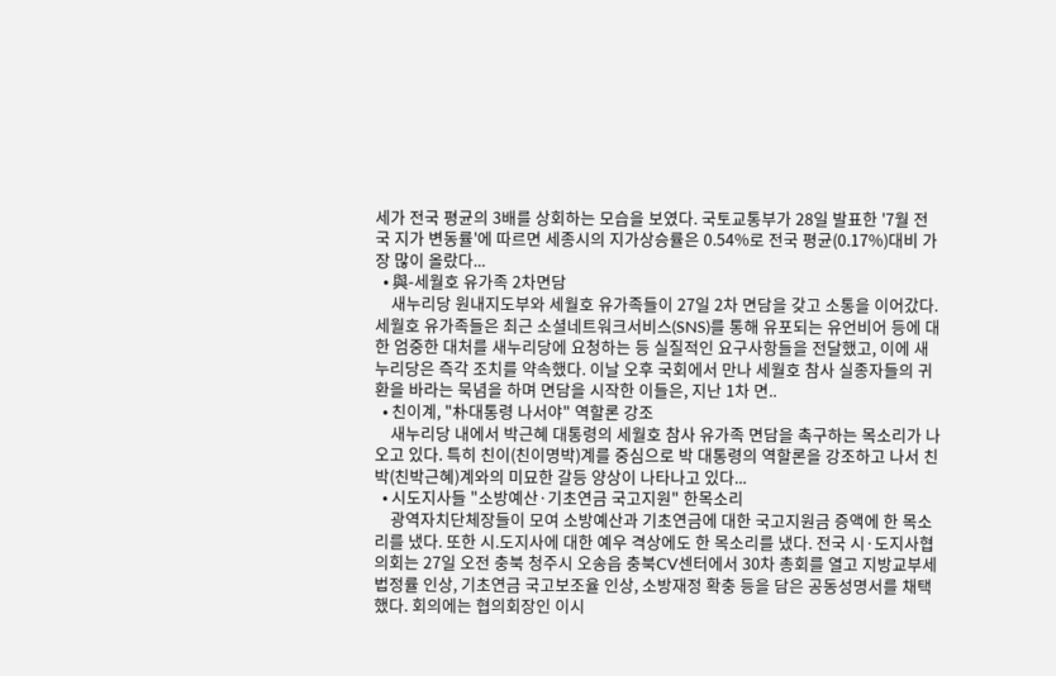세가 전국 평균의 3배를 상회하는 모습을 보였다. 국토교통부가 28일 발표한 '7월 전국 지가 변동률'에 따르면 세종시의 지가상승률은 0.54%로 전국 평균(0.17%)대비 가장 많이 올랐다...
  • 與-세월호 유가족 2차면담
    새누리당 원내지도부와 세월호 유가족들이 27일 2차 면담을 갖고 소통을 이어갔다. 세월호 유가족들은 최근 소셜네트워크서비스(SNS)를 통해 유포되는 유언비어 등에 대한 엄중한 대처를 새누리당에 요청하는 등 실질적인 요구사항들을 전달했고, 이에 새누리당은 즉각 조치를 약속했다. 이날 오후 국회에서 만나 세월호 참사 실종자들의 귀환을 바라는 묵념을 하며 면담을 시작한 이들은, 지난 1차 면..
  • 친이계, "朴대통령 나서야" 역할론 강조
    새누리당 내에서 박근혜 대통령의 세월호 참사 유가족 면담을 촉구하는 목소리가 나오고 있다. 특히 친이(친이명박)계를 중심으로 박 대통령의 역할론을 강조하고 나서 친박(친박근혜)계와의 미묘한 갈등 양상이 나타나고 있다...
  • 시도지사들 "소방예산·기초연금 국고지원" 한목소리
    광역자치단체장들이 모여 소방예산과 기초연금에 대한 국고지원금 증액에 한 목소리를 냈다. 또한 시.도지사에 대한 예우 격상에도 한 목소리를 냈다. 전국 시·도지사협의회는 27일 오전 충북 청주시 오송읍 충북CV센터에서 30차 총회를 열고 지방교부세 법정률 인상, 기초연금 국고보조율 인상, 소방재정 확충 등을 담은 공동성명서를 채택했다. 회의에는 협의회장인 이시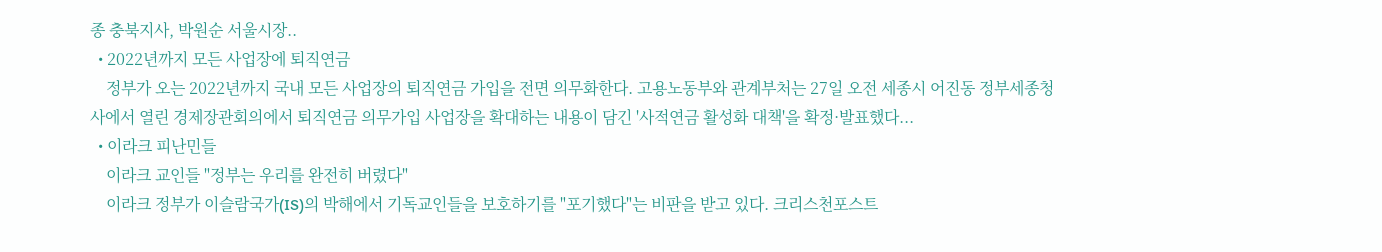종 충북지사, 박원순 서울시장..
  • 2022년까지 모든 사업장에 퇴직연금
    정부가 오는 2022년까지 국내 모든 사업장의 퇴직연금 가입을 전면 의무화한다. 고용노동부와 관계부처는 27일 오전 세종시 어진동 정부세종청사에서 열린 경제장관회의에서 퇴직연금 의무가입 사업장을 확대하는 내용이 담긴 '사적연금 활성화 대책'을 확정·발표했다...
  • 이라크 피난민들
    이라크 교인들 "정부는 우리를 완전히 버렸다"
    이라크 정부가 이슬람국가(IS)의 박해에서 기독교인들을 보호하기를 "포기했다"는 비판을 받고 있다. 크리스천포스트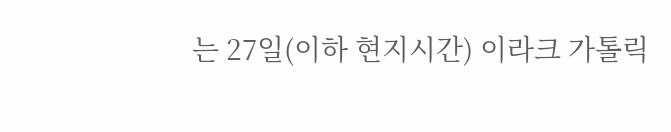는 27일(이하 현지시간) 이라크 가톨릭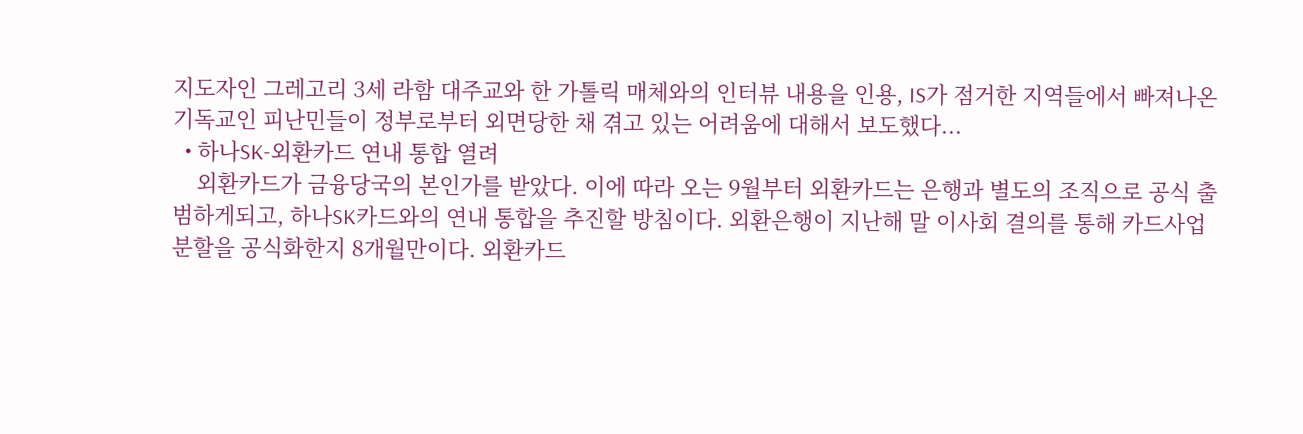지도자인 그레고리 3세 라함 대주교와 한 가톨릭 매체와의 인터뷰 내용을 인용, IS가 점거한 지역들에서 빠져나온 기독교인 피난민들이 정부로부터 외면당한 채 겪고 있는 어려움에 대해서 보도했다...
  • 하나SK-외환카드 연내 통합 열려
    외환카드가 금융당국의 본인가를 받았다. 이에 따라 오는 9월부터 외환카드는 은행과 별도의 조직으로 공식 출범하게되고, 하나SK카드와의 연내 통합을 추진할 방침이다. 외환은행이 지난해 말 이사회 결의를 통해 카드사업 분할을 공식화한지 8개월만이다. 외환카드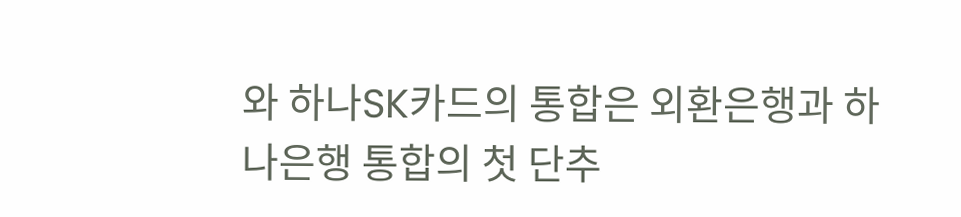와 하나SK카드의 통합은 외환은행과 하나은행 통합의 첫 단추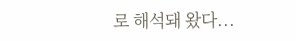로 해석돼 왔다...